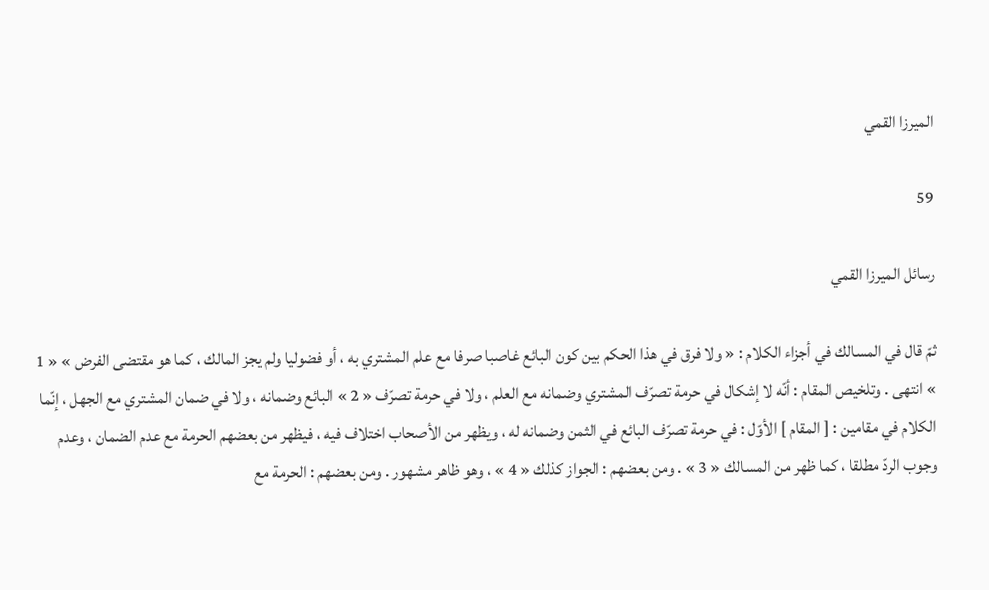الميرزا القمي

59

رسائل الميرزا القمي

ثمّ قال في المسالك في أجزاء الكلام : « ولا فرق في هذا الحكم بين كون البائع غاصبا صرفا مع علم المشتري به ، أو فضوليا ولم يجز المالك ، كما هو مقتضى الفرض » « 1 » انتهى . وتلخيص المقام : أنّه لا إشكال في حرمة تصرّف المشتري وضمانه مع العلم ، ولا في حرمة تصرّف « 2 » البائع وضمانه ، ولا في ضمان المشتري مع الجهل ، إنّما الكلام في مقامين : [ المقام ] الأوّل : في حرمة تصرّف البائع في الثمن وضمانه له ، ويظهر من الأصحاب اختلاف فيه ، فيظهر من بعضهم الحرمة مع عدم الضمان ، وعدم وجوب الردّ مطلقا ، كما ظهر من المسالك « 3 » . ومن بعضهم : الجواز كذلك « 4 » ، وهو ظاهر مشهور . ومن بعضهم : الحرمة مع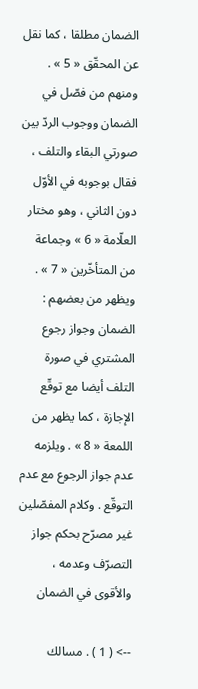الضمان مطلقا ، كما نقل عن المحقّق « 5 » . ومنهم من فصّل في الضمان ووجوب الردّ بين صورتي البقاء والتلف ، فقال بوجوبه في الأوّل دون الثاني ، وهو مختار العلّامة « 6 » وجماعة من المتأخّرين « 7 » . ويظهر من بعضهم : الضمان وجواز رجوع المشتري في صورة التلف أيضا مع توقّع الإجازة ، كما يظهر من اللمعة « 8 » . ويلزمه عدم جواز الرجوع مع عدم التوقّع . وكلام المفصّلين غير مصرّح بحكم جواز التصرّف وعدمه ، والأقوى في الضمان

--> ( 1 ) . مسالك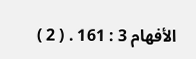الأفهام 3 : 161 . ( 2 )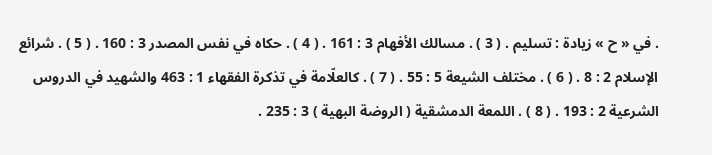. في « ح » زيادة : تسليم . ( 3 ) . مسالك الأفهام 3 : 161 . ( 4 ) . حكاه في نفس المصدر 3 : 160 . ( 5 ) . شرائع الإسلام 2 : 8 . ( 6 ) . مختلف الشيعة 5 : 55 . ( 7 ) . كالعلّامة في تذكرة الفقهاء 1 : 463 والشهيد في الدروس الشرعية 2 : 193 . ( 8 ) . اللمعة الدمشقية ( الروضة البهية ) 3 : 235 .